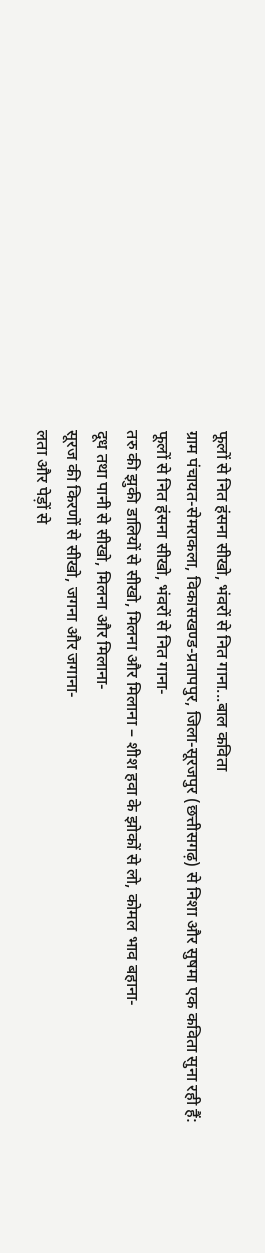फूलों से नित हंसना सीखो, भंवरों से नित गाना...बाल कविता
ग्राम पंचायत-सेमराकला, विकासखण्ड-प्रतापपुर, जिला-सूरजपुर (छत्तीसगढ़) से निशा और सुषमा एक कविता सुना रही हैं:
फूलों से नित हंसना सीखो, भंवरों से नित गाना-
तरु की झुकी डालियों से सीखो, मिलना और मिलाना – शीश हवा के झोकों से लो, कोमल भाव बहाना-
दूध तथा पानी से सीखो, मिलना और मिलाना-
सूरज की किरणों से सीखो, जगना और जगाना-
लता और पेड़ों से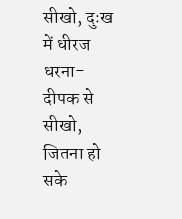सीखो, दुःख में धीरज धरना-
दीपक से सीखो, जितना हो सके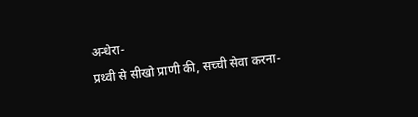अन्धेरा-
प्रथ्वी से सीखो प्राणी की, सच्ची सेवा करना-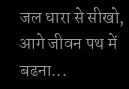जल धारा से सीखो, आगे जीवन पथ में बढना...